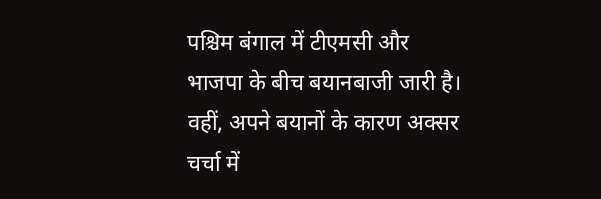पश्चिम बंगाल में टीएमसी और भाजपा के बीच बयानबाजी जारी है। वहीं, अपने बयानों के कारण अक्सर चर्चा में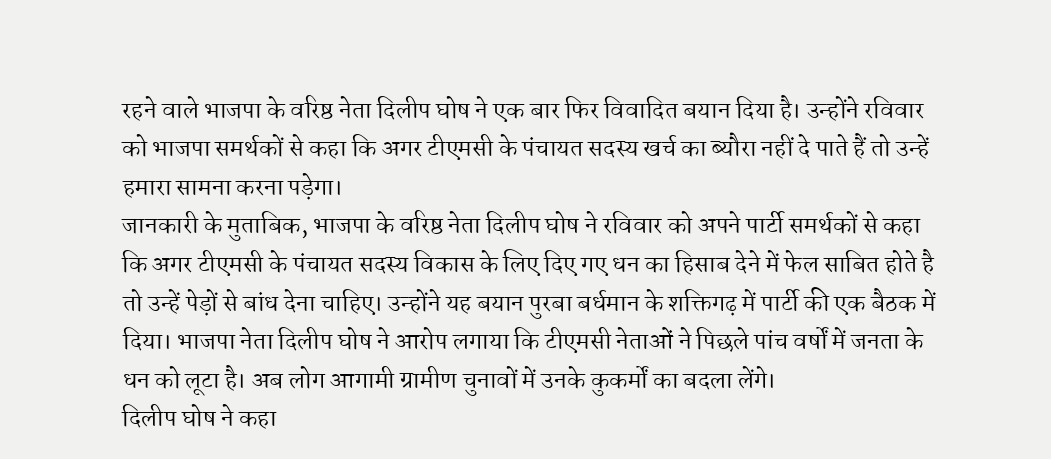रहने वाले भाजपा के वरिष्ठ नेता दिलीप घोष ने एक बार फिर विवादित बयान दिया है। उन्होंने रविवार को भाजपा समर्थकों से कहा कि अगर टीएमसी के पंचायत सदस्य खर्च का ब्यौरा नहीं दे पाते हैं तो उन्हें हमारा सामना करना पड़ेगा।
जानकारी के मुताबिक, भाजपा के वरिष्ठ नेता दिलीप घोष ने रविवार को अपने पार्टी समर्थकों से कहा कि अगर टीएमसी के पंचायत सदस्य विकास के लिए दिए गए धन का हिसाब देने में फेल साबित होते है तो उन्हें पेड़ों से बांध देना चाहिए। उन्होंने यह बयान पुरबा बर्धमान के शक्तिगढ़ में पार्टी की एक बैठक में दिया। भाजपा नेता दिलीप घोष ने आरोप लगाया कि टीएमसी नेताओं ने पिछले पांच वर्षों में जनता के धन को लूटा है। अब लोग आगामी ग्रामीण चुनावों में उनके कुकर्मों का बदला लेंगे।
दिलीप घोष ने कहा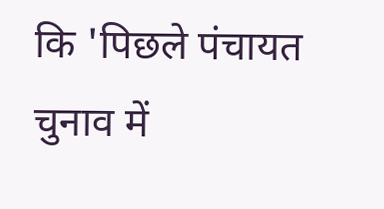कि 'पिछले पंचायत चुनाव में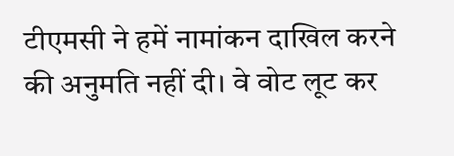टीएमसी ने हमें नामांकन दाखिल करने की अनुमति नहीं दी। वे वोट लूट कर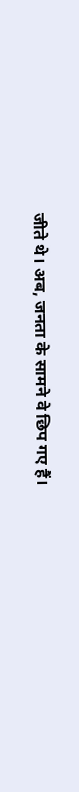जीते थे। अब, जनता के सामने वे छिप गए हैं।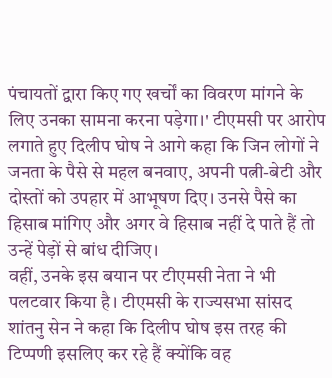पंचायतों द्वारा किए गए खर्चों का विवरण मांगने के लिए उनका सामना करना पड़ेगा।' टीएमसी पर आरोप लगाते हुए दिलीप घोष ने आगे कहा कि जिन लोगों ने जनता के पैसे से महल बनवाए, अपनी पत्नी-बेटी और दोस्तों को उपहार में आभूषण दिए। उनसे पैसे का हिसाब मांगिए और अगर वे हिसाब नहीं दे पाते हैं तो उन्हें पेड़ों से बांध दीजिए।
वहीं, उनके इस बयान पर टीएमसी नेता ने भी पलटवार किया है। टीएमसी के राज्यसभा सांसद शांतनु सेन ने कहा कि दिलीप घोष इस तरह की टिप्पणी इसलिए कर रहे हैं क्योंकि वह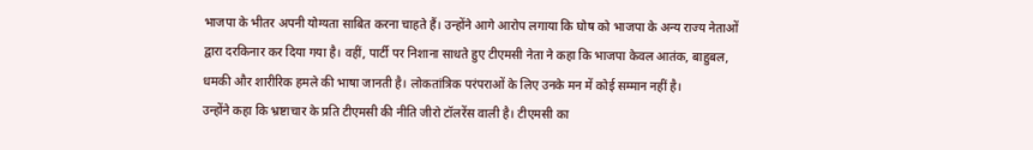भाजपा के भीतर अपनी योग्यता साबित करना चाहते हैं। उन्होंने आगे आरोप लगाया कि घोष को भाजपा के अन्य राज्य नेताओं द्वारा दरकिनार कर दिया गया है। वहीं, पार्टी पर निशाना साधते हुए टीएमसी नेता ने कहा कि भाजपा केवल आतंक, बाहुबल, धमकी और शारीरिक हमले की भाषा जानती है। लोकतांत्रिक परंपराओं के लिए उनके मन में कोई सम्मान नहीं है।
उन्होंने कहा कि भ्रष्टाचार के प्रति टीएमसी की नीति जीरो टॉलरेंस वाली है। टीएमसी का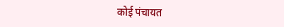कोई पंचायत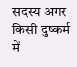सदस्य अगर किसी दुष्कर्म में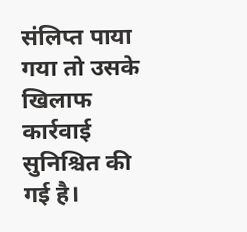संलिप्त पाया गया तो उसके खिलाफ कार्रवाई सुनिश्चित की गई है।